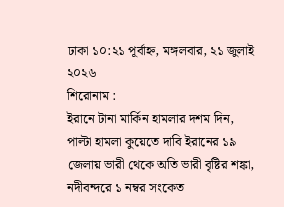ঢাকা ১০:২১ পূর্বাহ্ন, মঙ্গলবার, ২১ জুলাই ২০২৬
শিরোনাম :
ইরানে টানা মার্কিন হামলার দশম দিন, পাল্টা হামলা কুয়েতে দাবি ইরানের ১৯ জেলায় ভারী থেকে অতি ভারী বৃষ্টির শঙ্কা, নদীবন্দরে ১ নম্বর সংকেত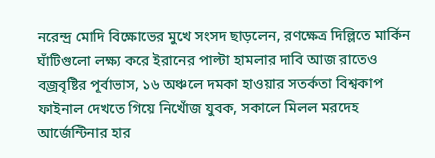নরেন্দ্র মোদি বিক্ষোভের মুখে সংসদ ছাড়লেন, রণক্ষেত্র দিল্লিতে মার্কিন ঘাঁটিগুলো লক্ষ্য করে ইরানের পাল্টা হামলার দাবি আজ রাতেও বজ্রবৃষ্টির পূর্বাভাস, ১৬ অঞ্চলে দমকা হাওয়ার সতর্কতা বিশ্বকাপ ফাইনাল দেখতে গিয়ে নিখোঁজ যুবক, সকালে মিলল মরদেহ আর্জেন্টিনার হার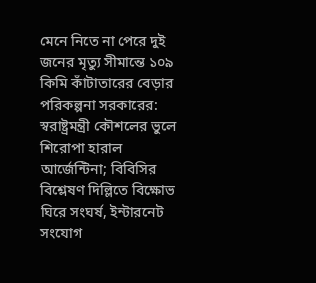মেনে নিতে না পেরে দুই জনের মৃত্যু সীমান্তে ১০৯ কিমি কাঁটাতারের বেড়ার পরিকল্পনা সরকারের: স্বরাষ্ট্রমন্ত্রী কৌশলের ভুলে শিরোপা হারাল আর্জেন্টিনা; বিবিসির বিশ্লেষণ দিল্লিতে বিক্ষোভ ঘিরে সংঘর্ষ, ইন্টারনেট সংযোগ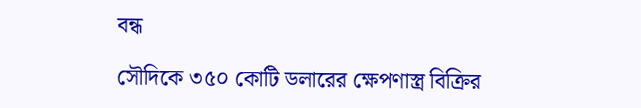বন্ধ

সৌদিকে ৩৫০ কোটি ডলারের ক্ষেপণাস্ত্র বিক্রির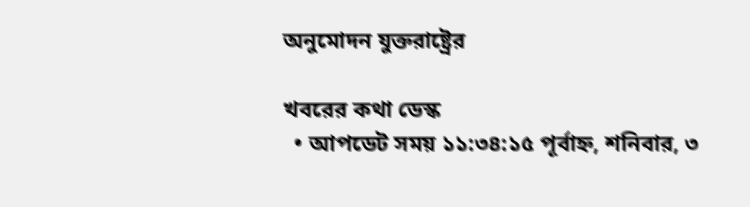অনুমোদন যুক্তরাষ্ট্রের

খবরের কথা ডেস্ক
  • আপডেট সময় ১১:৩৪:১৫ পূর্বাহ্ন, শনিবার, ৩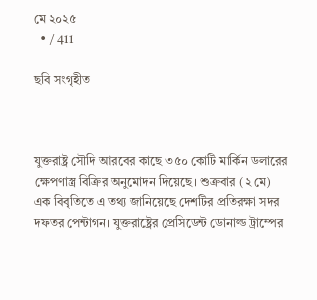মে ২০২৫
  • / 411

ছবি সংগৃহীত



যুক্তরাষ্ট্র সৌদি আরবের কাছে ৩৫০ কোটি মার্কিন ডলারের ক্ষেপণাস্ত্র বিক্রির অনুমোদন দিয়েছে। শুক্রবার (২ মে) এক বিবৃতিতে এ তথ্য জানিয়েছে দেশটির প্রতিরক্ষা সদর দফতর পেন্টাগন। যুক্তরাষ্ট্রের প্রেসিডেন্ট ডোনাল্ড ট্রাম্পের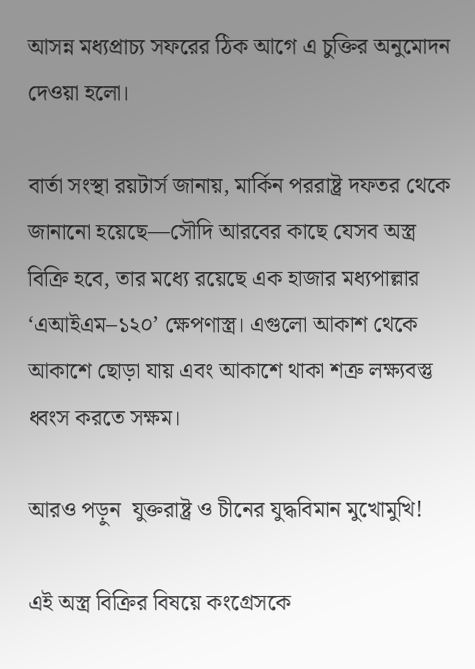আসন্ন মধ্যপ্রাচ্য সফরের ঠিক আগে এ চুক্তির অনুমোদন দেওয়া হলো।

বার্তা সংস্থা রয়টার্স জানায়, মার্কিন পররাষ্ট্র দফতর থেকে জানানো হয়েছে—সৌদি আরবের কাছে যেসব অস্ত্র বিক্রি হবে, তার মধ্যে রয়েছে এক হাজার মধ্যপাল্লার ‘এআইএম–১২০’ ক্ষেপণাস্ত্র। এগুলো আকাশ থেকে আকাশে ছোড়া যায় এবং আকাশে থাকা শত্রু লক্ষ্যবস্তু ধ্বংস করতে সক্ষম।

আরও পড়ুন  যুক্তরাষ্ট্র ও চীনের যুদ্ধবিমান মুখোমুখি!

এই অস্ত্র বিক্রির বিষয়ে কংগ্রেসকে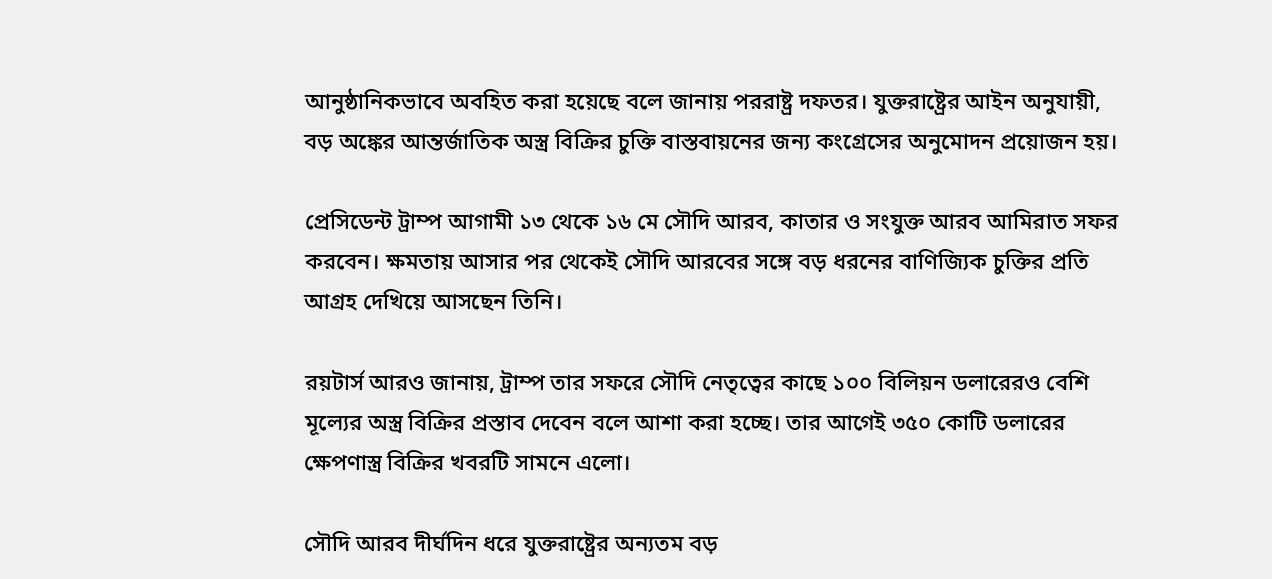আনুষ্ঠানিকভাবে অবহিত করা হয়েছে বলে জানায় পররাষ্ট্র দফতর। যুক্তরাষ্ট্রের আইন অনুযায়ী, বড় অঙ্কের আন্তর্জাতিক অস্ত্র বিক্রির চুক্তি বাস্তবায়নের জন্য কংগ্রেসের অনুমোদন প্রয়োজন হয়।

প্রেসিডেন্ট ট্রাম্প আগামী ১৩ থেকে ১৬ মে সৌদি আরব, কাতার ও সংযুক্ত আরব আমিরাত সফর করবেন। ক্ষমতায় আসার পর থেকেই সৌদি আরবের সঙ্গে বড় ধরনের বাণিজ্যিক চুক্তির প্রতি আগ্রহ দেখিয়ে আসছেন তিনি।

রয়টার্স আরও জানায়, ট্রাম্প তার সফরে সৌদি নেতৃত্বের কাছে ১০০ বিলিয়ন ডলারেরও বেশি মূল্যের অস্ত্র বিক্রির প্রস্তাব দেবেন বলে আশা করা হচ্ছে। তার আগেই ৩৫০ কোটি ডলারের ক্ষেপণাস্ত্র বিক্রির খবরটি সামনে এলো।

সৌদি আরব দীর্ঘদিন ধরে যুক্তরাষ্ট্রের অন্যতম বড়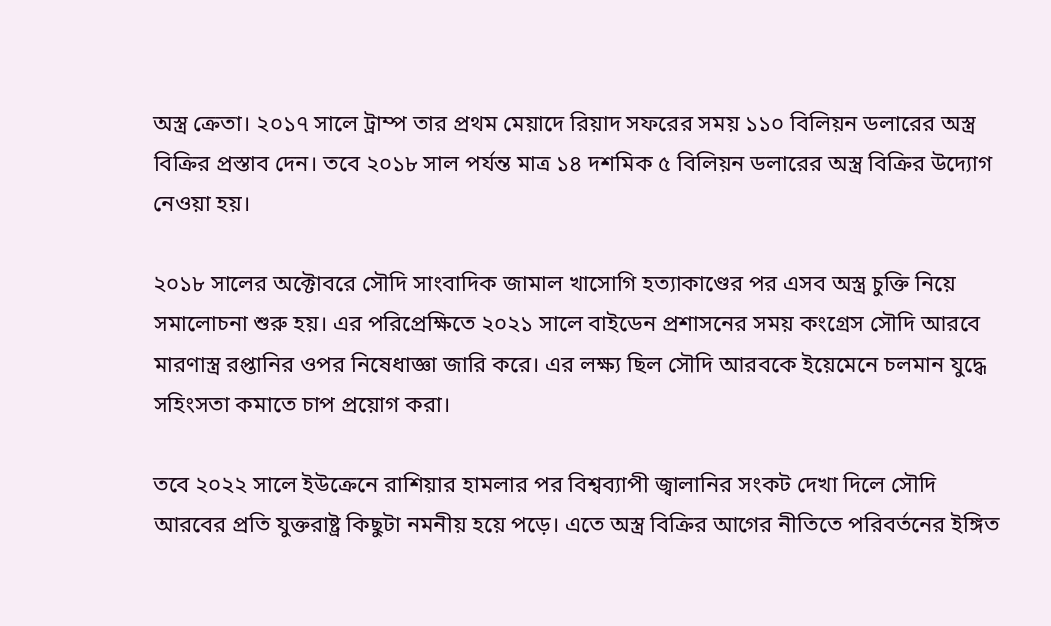অস্ত্র ক্রেতা। ২০১৭ সালে ট্রাম্প তার প্রথম মেয়াদে রিয়াদ সফরের সময় ১১০ বিলিয়ন ডলারের অস্ত্র বিক্রির প্রস্তাব দেন। তবে ২০১৮ সাল পর্যন্ত মাত্র ১৪ দশমিক ৫ বিলিয়ন ডলারের অস্ত্র বিক্রির উদ্যোগ নেওয়া হয়।

২০১৮ সালের অক্টোবরে সৌদি সাংবাদিক জামাল খাসোগি হত্যাকাণ্ডের পর এসব অস্ত্র চুক্তি নিয়ে সমালোচনা শুরু হয়। এর পরিপ্রেক্ষিতে ২০২১ সালে বাইডেন প্রশাসনের সময় কংগ্রেস সৌদি আরবে মারণাস্ত্র রপ্তানির ওপর নিষেধাজ্ঞা জারি করে। এর লক্ষ্য ছিল সৌদি আরবকে ইয়েমেনে চলমান যুদ্ধে সহিংসতা কমাতে চাপ প্রয়োগ করা।

তবে ২০২২ সালে ইউক্রেনে রাশিয়ার হামলার পর বিশ্বব্যাপী জ্বালানির সংকট দেখা দিলে সৌদি আরবের প্রতি যুক্তরাষ্ট্র কিছুটা নমনীয় হয়ে পড়ে। এতে অস্ত্র বিক্রির আগের নীতিতে পরিবর্তনের ইঙ্গিত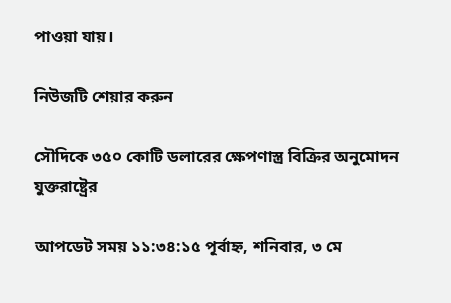পাওয়া যায়।

নিউজটি শেয়ার করুন

সৌদিকে ৩৫০ কোটি ডলারের ক্ষেপণাস্ত্র বিক্রির অনুমোদন যুক্তরাষ্ট্রের

আপডেট সময় ১১:৩৪:১৫ পূর্বাহ্ন, শনিবার, ৩ মে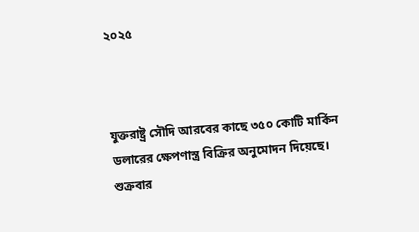২০২৫



যুক্তরাষ্ট্র সৌদি আরবের কাছে ৩৫০ কোটি মার্কিন ডলারের ক্ষেপণাস্ত্র বিক্রির অনুমোদন দিয়েছে। শুক্রবার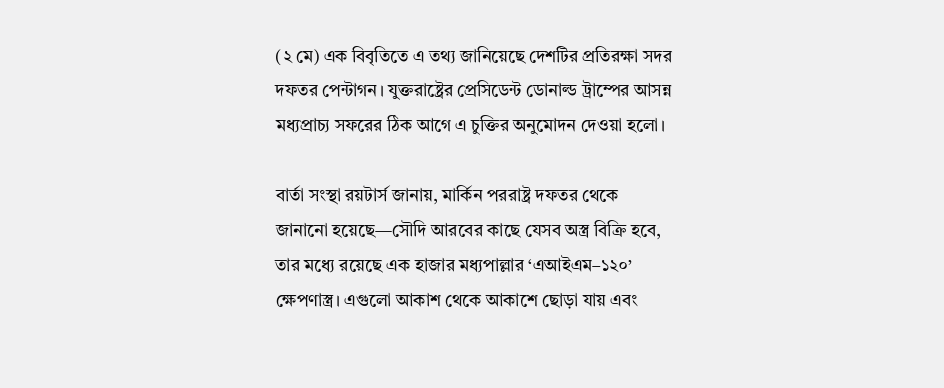(২ মে) এক বিবৃতিতে এ তথ্য জানিয়েছে দেশটির প্রতিরক্ষা সদর দফতর পেন্টাগন। যুক্তরাষ্ট্রের প্রেসিডেন্ট ডোনাল্ড ট্রাম্পের আসন্ন মধ্যপ্রাচ্য সফরের ঠিক আগে এ চুক্তির অনুমোদন দেওয়া হলো।

বার্তা সংস্থা রয়টার্স জানায়, মার্কিন পররাষ্ট্র দফতর থেকে জানানো হয়েছে—সৌদি আরবের কাছে যেসব অস্ত্র বিক্রি হবে, তার মধ্যে রয়েছে এক হাজার মধ্যপাল্লার ‘এআইএম–১২০’ ক্ষেপণাস্ত্র। এগুলো আকাশ থেকে আকাশে ছোড়া যায় এবং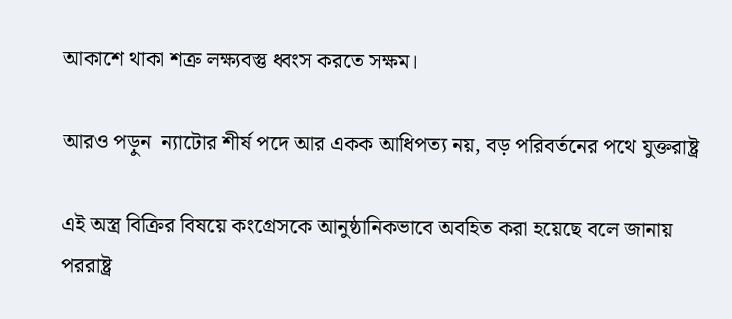আকাশে থাকা শত্রু লক্ষ্যবস্তু ধ্বংস করতে সক্ষম।

আরও পড়ুন  ন্যাটোর শীর্ষ পদে আর একক আধিপত্য নয়, বড় পরিবর্তনের পথে যুক্তরাষ্ট্র

এই অস্ত্র বিক্রির বিষয়ে কংগ্রেসকে আনুষ্ঠানিকভাবে অবহিত করা হয়েছে বলে জানায় পররাষ্ট্র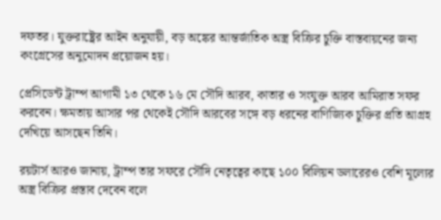দফতর। যুক্তরাষ্ট্রের আইন অনুযায়ী, বড় অঙ্কের আন্তর্জাতিক অস্ত্র বিক্রির চুক্তি বাস্তবায়নের জন্য কংগ্রেসের অনুমোদন প্রয়োজন হয়।

প্রেসিডেন্ট ট্রাম্প আগামী ১৩ থেকে ১৬ মে সৌদি আরব, কাতার ও সংযুক্ত আরব আমিরাত সফর করবেন। ক্ষমতায় আসার পর থেকেই সৌদি আরবের সঙ্গে বড় ধরনের বাণিজ্যিক চুক্তির প্রতি আগ্রহ দেখিয়ে আসছেন তিনি।

রয়টার্স আরও জানায়, ট্রাম্প তার সফরে সৌদি নেতৃত্বের কাছে ১০০ বিলিয়ন ডলারেরও বেশি মূল্যের অস্ত্র বিক্রির প্রস্তাব দেবেন বলে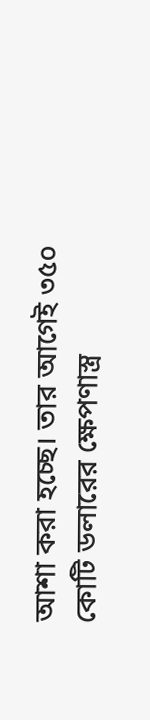আশা করা হচ্ছে। তার আগেই ৩৫০ কোটি ডলারের ক্ষেপণাস্ত্র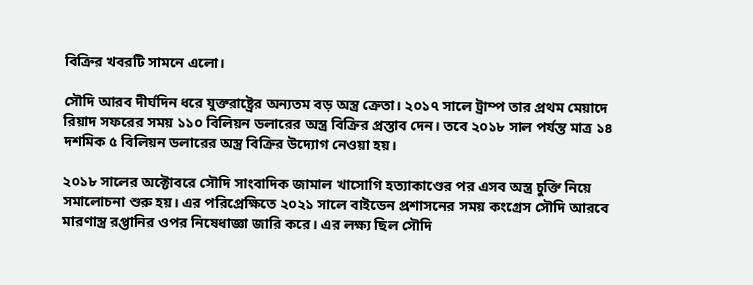বিক্রির খবরটি সামনে এলো।

সৌদি আরব দীর্ঘদিন ধরে যুক্তরাষ্ট্রের অন্যতম বড় অস্ত্র ক্রেতা। ২০১৭ সালে ট্রাম্প তার প্রথম মেয়াদে রিয়াদ সফরের সময় ১১০ বিলিয়ন ডলারের অস্ত্র বিক্রির প্রস্তাব দেন। তবে ২০১৮ সাল পর্যন্ত মাত্র ১৪ দশমিক ৫ বিলিয়ন ডলারের অস্ত্র বিক্রির উদ্যোগ নেওয়া হয়।

২০১৮ সালের অক্টোবরে সৌদি সাংবাদিক জামাল খাসোগি হত্যাকাণ্ডের পর এসব অস্ত্র চুক্তি নিয়ে সমালোচনা শুরু হয়। এর পরিপ্রেক্ষিতে ২০২১ সালে বাইডেন প্রশাসনের সময় কংগ্রেস সৌদি আরবে মারণাস্ত্র রপ্তানির ওপর নিষেধাজ্ঞা জারি করে। এর লক্ষ্য ছিল সৌদি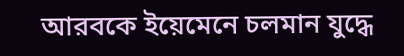আরবকে ইয়েমেনে চলমান যুদ্ধে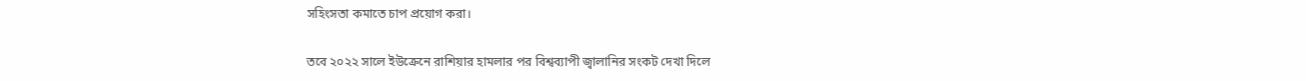সহিংসতা কমাতে চাপ প্রয়োগ করা।

তবে ২০২২ সালে ইউক্রেনে রাশিয়ার হামলার পর বিশ্বব্যাপী জ্বালানির সংকট দেখা দিলে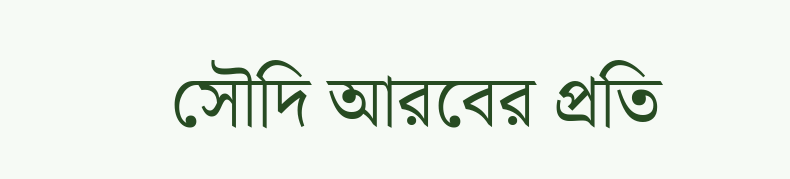সৌদি আরবের প্রতি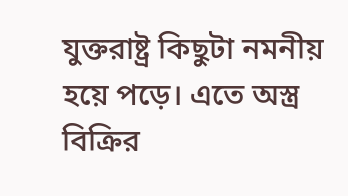যুক্তরাষ্ট্র কিছুটা নমনীয় হয়ে পড়ে। এতে অস্ত্র বিক্রির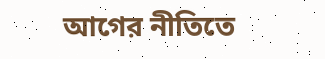আগের নীতিতে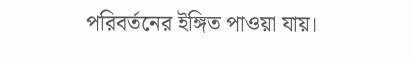পরিবর্তনের ইঙ্গিত পাওয়া যায়।